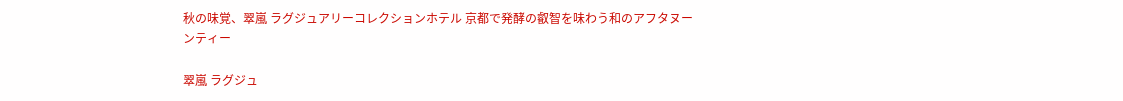秋の味覚、翠嵐 ラグジュアリーコレクションホテル 京都で発酵の叡智を味わう和のアフタヌーンティー

翠嵐 ラグジュ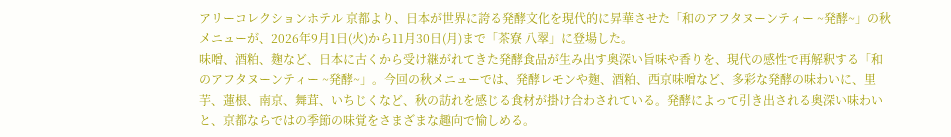アリーコレクションホテル 京都より、日本が世界に誇る発酵文化を現代的に昇華させた「和のアフタヌーンティー ~発酵~」の秋メニューが、2026年9月1日(火)から11月30日(月)まで「茶寮 八翠」に登場した。
味噌、酒粕、麹など、日本に古くから受け継がれてきた発酵食品が生み出す奥深い旨味や香りを、現代の感性で再解釈する「和のアフタヌーンティー ~発酵~」。今回の秋メニューでは、発酵レモンや麹、酒粕、西京味噌など、多彩な発酵の味わいに、里芋、蓮根、南京、舞茸、いちじくなど、秋の訪れを感じる食材が掛け合わされている。発酵によって引き出される奥深い味わいと、京都ならではの季節の味覚をさまざまな趣向で愉しめる。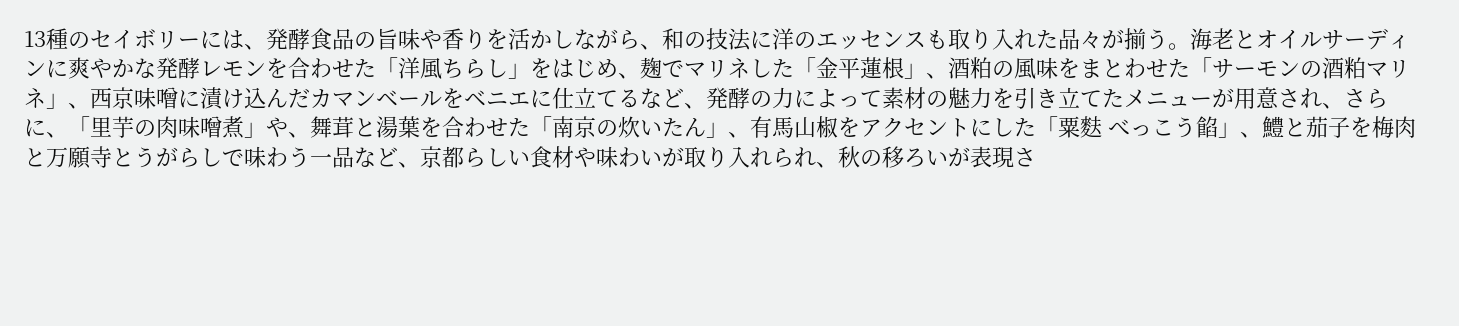13種のセイボリーには、発酵食品の旨味や香りを活かしながら、和の技法に洋のエッセンスも取り入れた品々が揃う。海老とオイルサーディンに爽やかな発酵レモンを合わせた「洋風ちらし」をはじめ、麹でマリネした「金平蓮根」、酒粕の風味をまとわせた「サーモンの酒粕マリネ」、西京味噌に漬け込んだカマンベールをベニエに仕立てるなど、発酵の力によって素材の魅力を引き立てたメニューが用意され、さらに、「里芋の肉味噌煮」や、舞茸と湯葉を合わせた「南京の炊いたん」、有馬山椒をアクセントにした「粟麩 べっこう餡」、鱧と茄子を梅肉と万願寺とうがらしで味わう一品など、京都らしい食材や味わいが取り入れられ、秋の移ろいが表現さ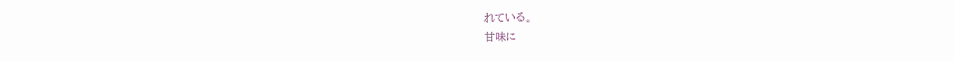れている。
甘味に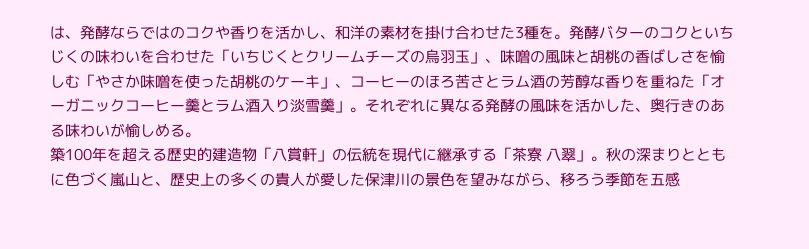は、発酵ならではのコクや香りを活かし、和洋の素材を掛け合わせた3種を。発酵バターのコクといちじくの味わいを合わせた「いちじくとクリームチーズの烏羽玉」、味噌の風味と胡桃の香ばしさを愉しむ「やさか味噌を使った胡桃のケーキ」、コーヒーのほろ苦さとラム酒の芳醇な香りを重ねた「オーガニックコーヒー羹とラム酒入り淡雪羹」。それぞれに異なる発酵の風味を活かした、奥行きのある味わいが愉しめる。
築100年を超える歴史的建造物「八賞軒」の伝統を現代に継承する「茶寮 八翠」。秋の深まりとともに色づく嵐山と、歴史上の多くの貴人が愛した保津川の景色を望みながら、移ろう季節を五感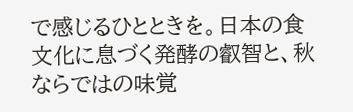で感じるひとときを。日本の食文化に息づく発酵の叡智と、秋ならではの味覚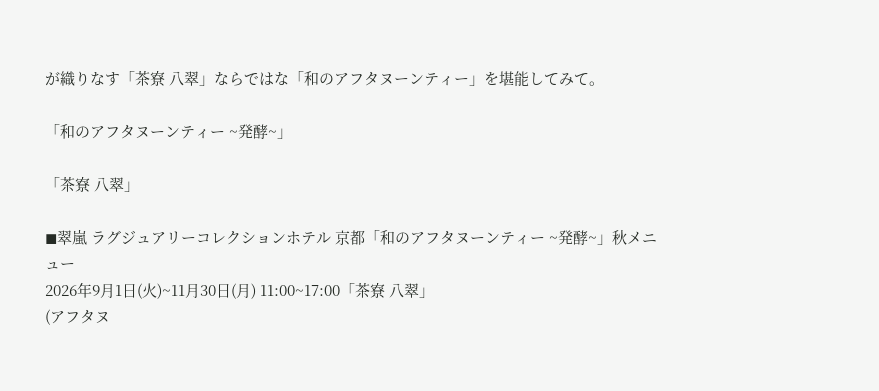が織りなす「茶寮 八翠」ならではな「和のアフタヌーンティー」を堪能してみて。

「和のアフタヌーンティー ~発酵~」

「茶寮 八翠」

◼翠嵐 ラグジュアリーコレクションホテル 京都「和のアフタヌーンティー ~発酵~」秋メニュー
2026年9月1日(火)~11月30日(月) 11:00~17:00「茶寮 八翠」
(アフタヌ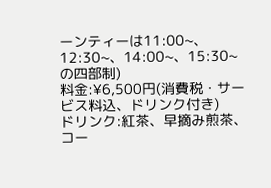ーンティーは11:00~、12:30~、14:00~、15:30~の四部制)
料金:¥6,500円(消費税・サービス料込、ドリンク付き)
ドリンク:紅茶、早摘み煎茶、コー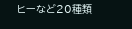ヒーなど20種類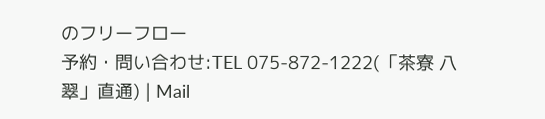のフリーフロー
予約・問い合わせ:TEL 075-872-1222(「茶寮 八翠」直通) | Mail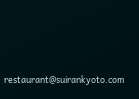restaurant@suirankyoto.com